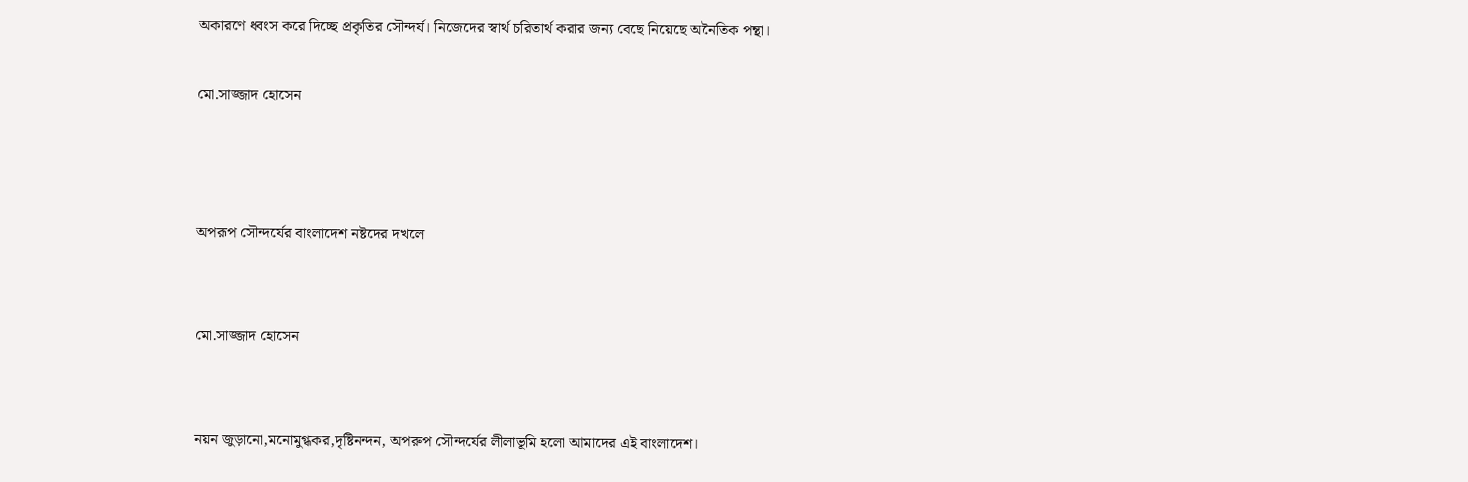অকারণে ধ্বংস করে দিচ্ছে প্রকৃতির সৌন্দর্য। নিজেদের স্বার্থ চরিতার্থ করার জন্য বেছে নিয়েছে অনৈতিক পন্থা।

মো.সাজ্জাদ হোসেন



অপরূপ সৌন্দর্যের বাংলাদেশ নষ্টদের দখলে


মো.সাজ্জাদ হোসেন


নয়ন জুড়ানো,মনোমুগ্ধকর,দৃষ্টিনন্দন, অপরুপ সৌন্দর্যের লীলাভূমি হলো আমাদের এই বাংলাদেশ।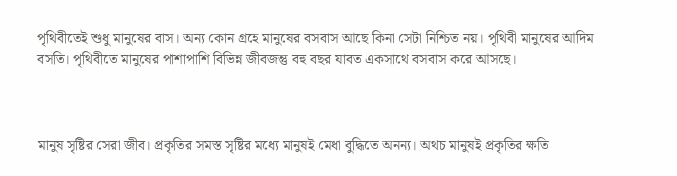পৃথিবীতেই শুধু মানুষের বাস। অন্য কোন গ্রহে মানুষের বসবাস আছে কিনা সেটা নিশ্চিত নয়। পৃথিবী মানুষের আদিম বসতি। পৃথিবীতে মানুষের পাশাপাশি বিভিন্ন জীবজন্তু বহু বছর যাবত একসাথে বসবাস করে আসছে।



মানুষ সৃষ্টির সেরা জীব। প্রকৃতির সমস্ত সৃষ্টির মধ্যে মানুষই মেধা বুদ্ধিতে অনন্য। অথচ মানুষই প্রকৃতির ক্ষতি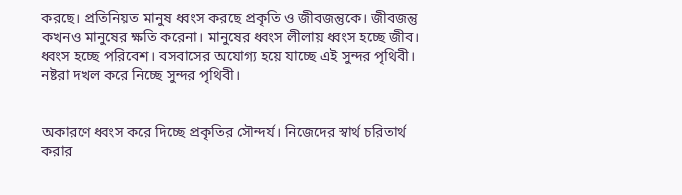করছে। প্রতিনিয়ত মানুষ ধ্বংস করছে প্রকৃতি ও জীবজন্তুকে। জীবজন্তু কখনও মানুষের ক্ষতি করেনা। মানুষের ধ্বংস লীলায় ধ্বংস হচ্ছে জীব। ধ্বংস হচ্ছে পরিবেশ। বসবাসের অযোগ্য হয়ে যাচ্ছে এই সুন্দর পৃথিবী। নষ্টরা দখল করে নিচ্ছে সুন্দর পৃথিবী।


অকারণে ধ্বংস করে দিচ্ছে প্রকৃতির সৌন্দর্য। নিজেদের স্বার্থ চরিতার্থ করার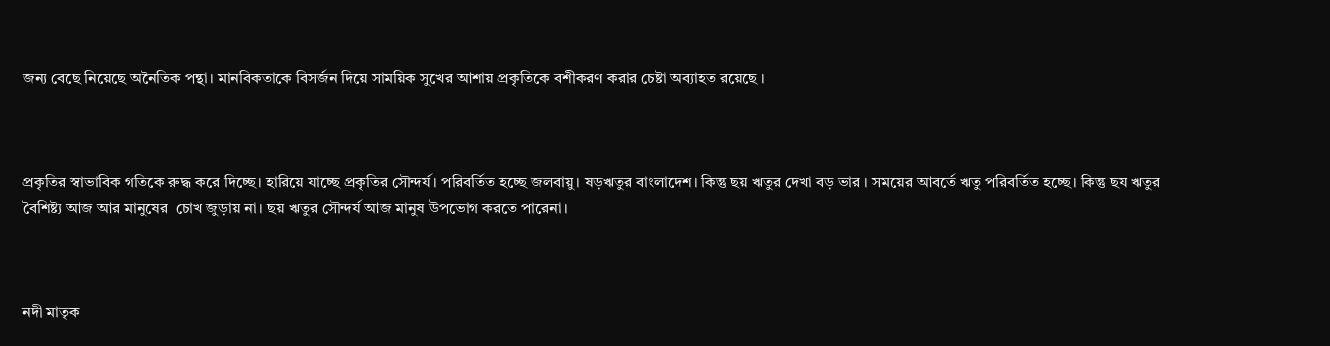জন্য বেছে নিয়েছে অনৈতিক পন্থা। মানবিকতাকে বিসর্জন দিয়ে সাময়িক সুখের আশায় প্রকৃতিকে বশীকরণ করার চেষ্টা অব্যাহত রয়েছে ।



প্রকৃতির স্বাভাবিক গতিকে রুদ্ধ করে দিচ্ছে। হারিয়ে যাচ্ছে প্রকৃতির সৌন্দর্য। পরিবর্তিত হচ্ছে জলবায়ু। ষড়ঋতুর বাংলাদেশ। কিন্তু ছয় ঋতুর দেখা বড় ভার । সময়ের আবর্তে ঋতু পরিবর্তিত হচ্ছে। কিন্তু ছয ঋতুর বৈশিষ্ট্য আজ আর মানুষের  চোখ জুড়ায় না। ছয় ঋতুর সৌন্দর্য আজ মানুষ উপভোগ করতে পারেনা।



নদী মাতৃক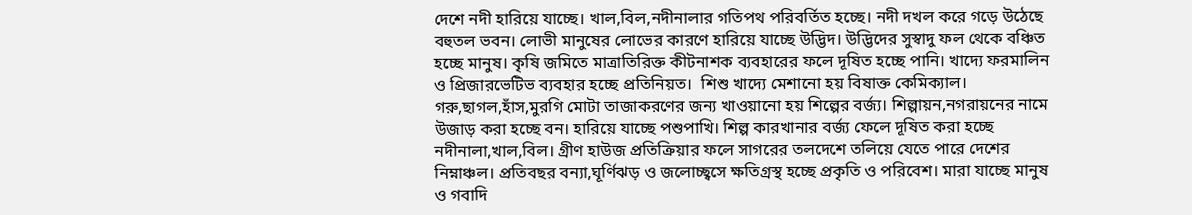দেশে নদী হারিয়ে যাচ্ছে। খাল,বিল,নদীনালার গতিপথ পরিবর্তিত হচ্ছে। নদী দখল করে গড়ে উঠেছে বহুতল ভবন। লোভী মানুষের লোভের কারণে হারিয়ে যাচ্ছে উদ্ভিদ। উদ্ভিদের সুস্বাদু ফল থেকে বঞ্চিত হচ্ছে মানুষ। কৃষি জমিতে মাত্রাতিরিক্ত কীটনাশক ব্যবহারের ফলে দূষিত হচ্ছে পানি। খাদ্যে ফরমালিন ও প্রিজারভেটিভ ব্যবহার হচ্ছে প্রতিনিয়ত।  শিশু খাদ্যে মেশানো হয় বিষাক্ত কেমিক্যাল। গরু,ছাগল,হাঁস,মুরগি মোটা তাজাকরণের জন্য খাওয়ানো হয় শিল্পের বর্জ্য। শিল্পায়ন,নগরায়নের নামে উজাড় করা হচ্ছে বন। হারিয়ে যাচ্ছে পশুপাখি। শিল্প কারখানার বর্জ্য ফেলে দূষিত করা হচ্ছে নদীনালা,খাল,বিল। গ্রীণ হাউজ প্রতিক্রিয়ার ফলে সাগরের তলদেশে তলিয়ে যেতে পারে দেশের নিম্নাঞ্চল। প্রতিবছর বন্যা,ঘূর্ণিঝড় ও জলোচ্ছ্বসে ক্ষতিগ্রস্থ হচ্ছে প্রকৃতি ও পরিবেশ। মারা যাচ্ছে মানুষ ও গবাদি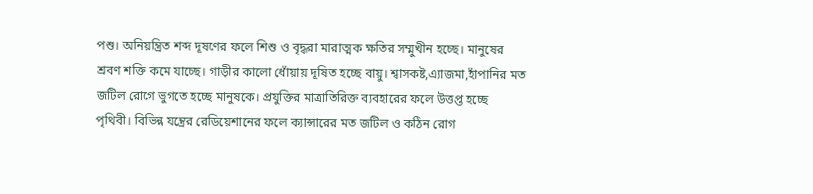পশু। অনিয়ন্ত্রিত শব্দ দূষণের ফলে শিশু ও বৃদ্ধরা মারাত্মক ক্ষতির সম্মুখীন হচ্ছে। মানুষের শ্রবণ শক্তি কমে যাচ্ছে। গাড়ীর কালো ধোঁয়ায় দূষিত হচ্ছে বায়ু। শ্বাসকষ্ট,এ্যাজমা,হাঁপানির মত জটিল রোগে ভুগতে হচ্ছে মানুষকে। প্রযুক্তির মাত্রাতিরিক্ত ব্যবহারের ফলে উত্তপ্ত হচ্ছে পৃথিবী। বিভিন্ন যন্ত্রের রেডিয়েশানের ফলে ক্যান্সারের মত জটিল ও কঠিন রোগ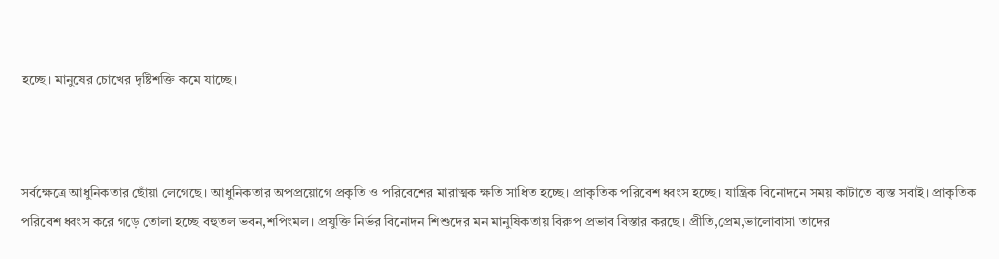হচ্ছে। মানুষের চোখের দৃষ্টিশক্তি কমে যাচ্ছে।



সর্বক্ষেত্রে আধুনিকতার ছোঁয়া লেগেছে। আধুনিকতার অপপ্রয়োগে প্রকৃতি ও পরিবেশের মারাত্মক ক্ষতি সাধিত হচ্ছে। প্রাকৃতিক পরিবেশ ধ্বংস হচ্ছে। যান্ত্রিক বিনোদনে সময় কাটাতে ব্যস্ত সবাই। প্রাকৃতিক পরিবেশ ধ্বংস করে গড়ে তোলা হচ্ছে বহুতল ভবন,শপিংমল। প্রযুক্তি নির্ভর বিনোদন শিশুদের মন মানুষিকতায় বিরুপ প্রভাব বিস্তার করছে। প্রীতি,প্রেম,ভালোবাসা তাদের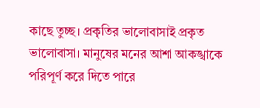কাছে তুচ্ছ। প্রকৃতির ভালোবাসাই প্রকৃত ভালোবাসা। মানুষের মনের আশা আকঙ্খাকে পরিপূর্ণ করে দিতে পারে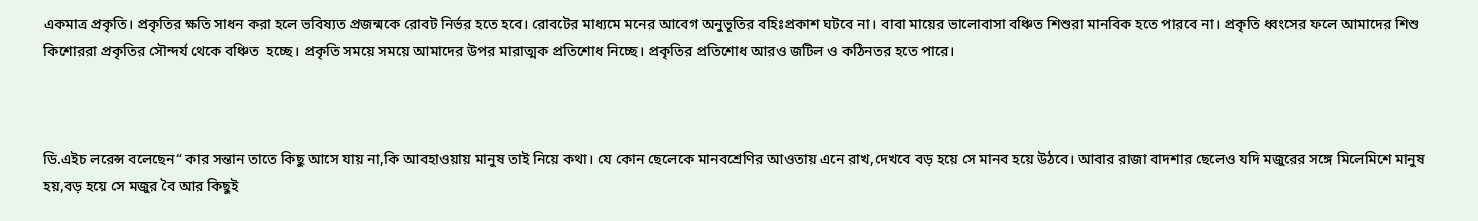একমাত্র প্রকৃতি। প্রকৃতির ক্ষতি সাধন করা হলে ভবিষ্যত প্রজন্মকে রোবট নির্ভর হতে হবে। রোবটের মাধ্যমে মনের আবেগ অনুভূতির বহিঃপ্রকাশ ঘটবে না। বাবা মায়ের ভালোবাসা বঞ্চিত শিশুরা মানবিক হতে পারবে না। প্রকৃতি ধ্বংসের ফলে আমাদের শিশু কিশোররা প্রকৃতির সৌন্দর্য থেকে বঞ্চিত  হচ্ছে। প্রকৃতি সময়ে সময়ে আমাদের উপর মারাত্মক প্রতিশোধ নিচ্ছে। প্রকৃতির প্রতিশোধ আরও জটিল ও কঠিনতর হতে পারে।



ডি.এইচ লরেন্স বলেছেন“ কার সন্তান তাতে কিছু আসে যায় না,কি আবহাওয়ায় মানুষ তাই নিয়ে কথা। যে কোন ছেলেকে মানবশ্রেণির আওতায় এনে রাখ,দেখবে বড় হয়ে সে মানব হয়ে উঠবে। আবার রাজা বাদশার ছেলেও যদি মজুরের সঙ্গে মিলেমিশে মানুষ হয়,বড় হয়ে সে মজুর বৈ আর কিছুই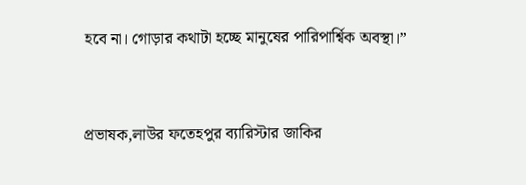হবে না। গোড়ার কথাটা হচ্ছে মানুষের পারিপার্শ্বিক অবস্থা।”



প্রভাষক,লাউর ফতেহপুর ব্যারিস্টার জাকির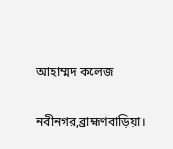আহাম্মদ কলেজ

নবীনগর,ব্রাহ্মণবাড়িয়া।